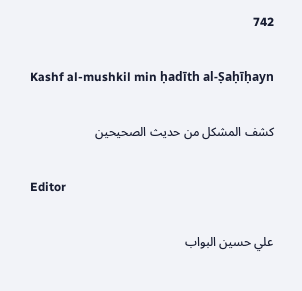742

Kashf al-mushkil min ḥadīth al-Ṣaḥīḥayn

كشف المشكل من حديث الصحيحين

Editor

علي حسين البواب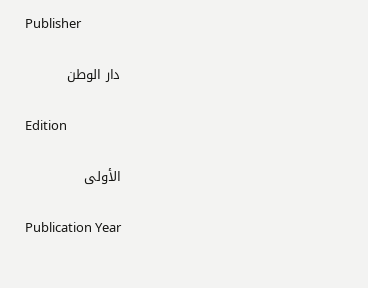Publisher

دار الوطن

Edition

الأولى

Publication Year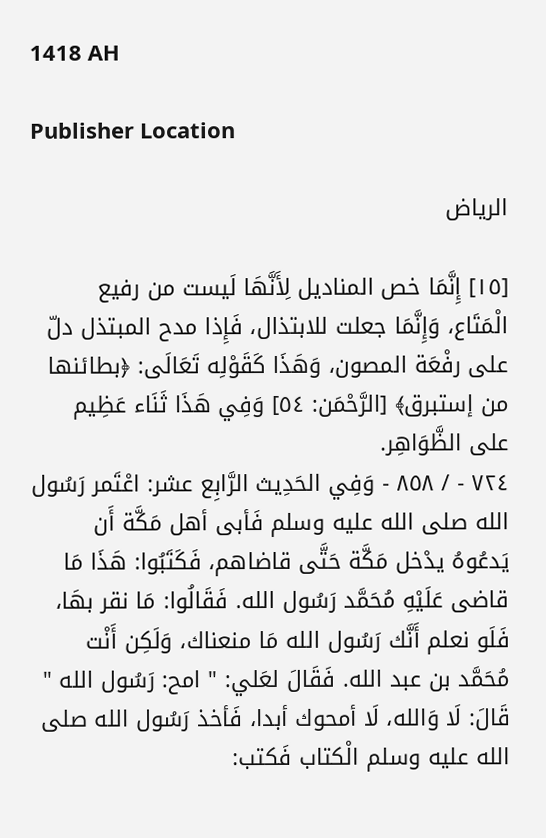1418 AH

Publisher Location

الرياض

[١٥] إِنَّمَا خص المناديل لِأَنَّهَا لَيست من رفيع الْمَتَاع، وَإِنَّمَا جعلت للابتذال، فَإِذا مدح المبتذل دلّ على رفْعَة المصون، وَهَذَا كَقَوْلِه تَعَالَى: ﴿بطائنها من إستبرق﴾ [الرَّحْمَن: ٥٤] وَفِي هَذَا ثَنَاء عَظِيم على الظَّوَاهِر.
٧٢٤ - / ٨٥٨ - وَفِي الحَدِيث الرَّابِع عشر: اعْتَمر رَسُول الله صلى الله عليه وسلم فَأبى أهل مَكَّة أَن يَدعُوهُ يدْخل مَكَّة حَتَّى قاضاهم، فَكَتَبُوا: هَذَا مَا قاضى عَلَيْهِ مُحَمَّد رَسُول الله. فَقَالُوا: مَا نقر بهَا، فَلَو نعلم أَنَّك رَسُول الله مَا منعناك، وَلَكِن أَنْت مُحَمَّد بن عبد الله. فَقَالَ لعَلي: " امح: رَسُول الله " قَالَ: لَا وَالله، لَا أمحوك أبدا، فَأخذ رَسُول الله صلى الله عليه وسلم الْكتاب فَكتب: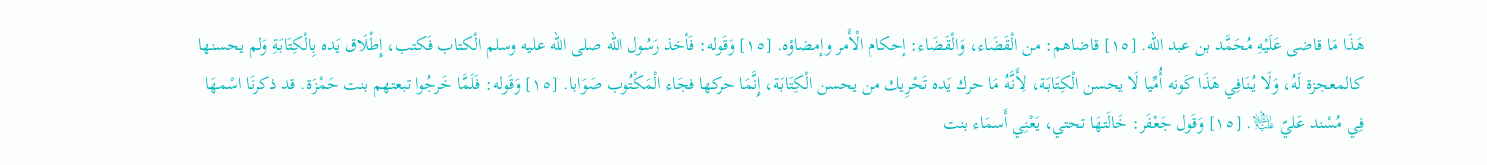هَذَا مَا قاضى عَلَيْهِ مُحَمَّد بن عبد الله. [١٥] قاضاهم: من الْقَضَاء، وَالْقَضَاء: إحكام الْأَمر وإمضاؤه. [١٥] وَقَوله: فَأخذ رَسُول الله صلى الله عليه وسلم الْكتاب فَكتب، إِطْلَاق يَده بِالْكِتَابَةِ وَلم يحسنها كالمعجزة لَهُ، وَلَا يُنَافِي هَذَا كَونه أُمِّيا لَا يحسن الْكِتَابَة، لِأَنَّهُ مَا حرك يَده تَحْرِيك من يحسن الْكِتَابَة، إِنَّمَا حركها فجَاء الْمَكْتُوب صَوَابا. [١٥] وَقَوله: فَلَمَّا خَرجُوا تبعتهم بنت حَمْزَة. قد ذكرنَا اسْمهَا فِي مُسْند عَليّ ﵇. [١٥] وَقَول جَعْفَر: خَالَتهَا تحتي، يَعْنِي أَسمَاء بنت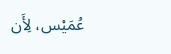عُمَيْس، لِأَن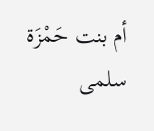أم بنت حَمْزَة سلمى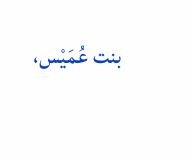بنت عُمَيْس،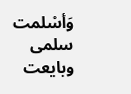وَأسْلمت سلمى وبايعت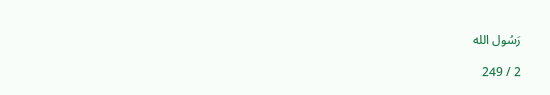رَسُول الله

2 / 249